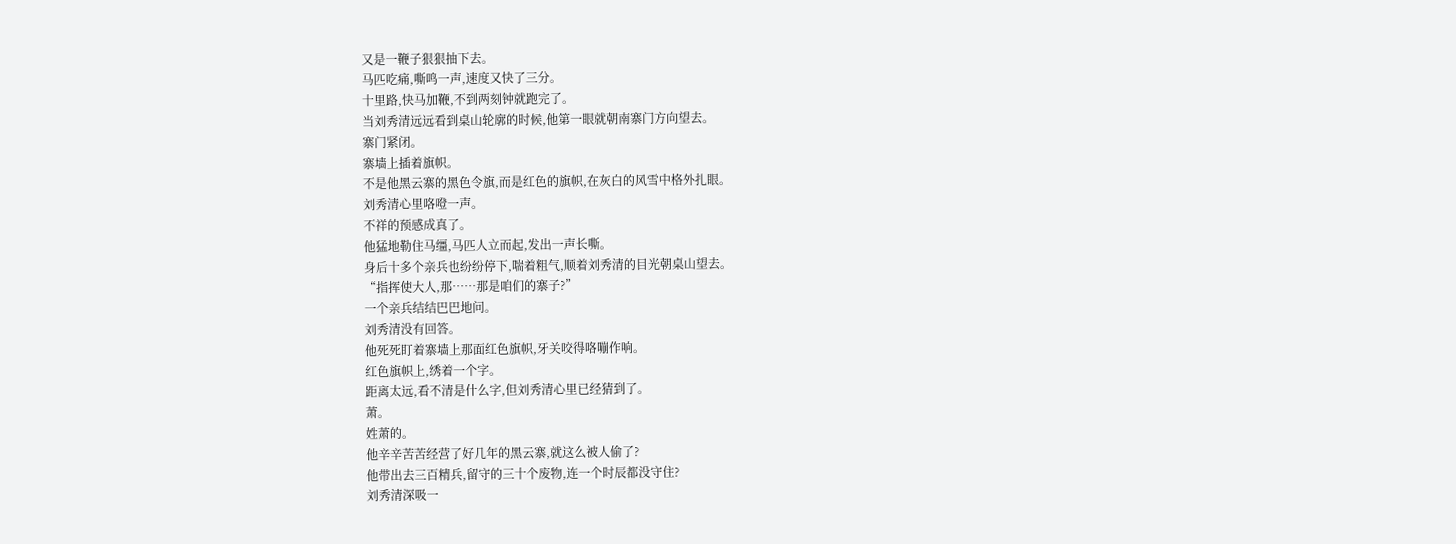又是一鞭子狠狠抽下去。
马匹吃痛,嘶鸣一声,速度又快了三分。
十里路,快马加鞭,不到两刻钟就跑完了。
当刘秀清远远看到桌山轮廓的时候,他第一眼就朝南寨门方向望去。
寨门紧闭。
寨墙上插着旗帜。
不是他黑云寨的黑色令旗,而是红色的旗帜,在灰白的风雪中格外扎眼。
刘秀清心里咯噔一声。
不祥的预感成真了。
他猛地勒住马缰,马匹人立而起,发出一声长嘶。
身后十多个亲兵也纷纷停下,喘着粗气,顺着刘秀清的目光朝桌山望去。
“指挥使大人,那……那是咱们的寨子?”
一个亲兵结结巴巴地问。
刘秀清没有回答。
他死死盯着寨墙上那面红色旗帜,牙关咬得咯嘣作响。
红色旗帜上,绣着一个字。
距离太远,看不清是什么字,但刘秀清心里已经猜到了。
萧。
姓萧的。
他辛辛苦苦经营了好几年的黑云寨,就这么被人偷了?
他带出去三百精兵,留守的三十个废物,连一个时辰都没守住?
刘秀清深吸一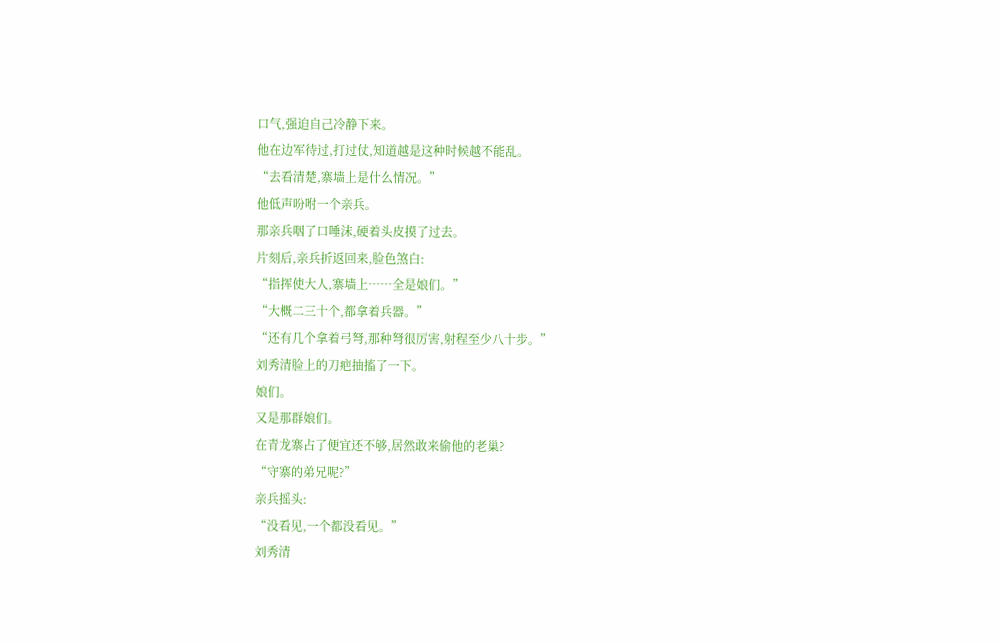口气,强迫自己冷静下来。
他在边军待过,打过仗,知道越是这种时候越不能乱。
“去看清楚,寨墙上是什么情况。”
他低声吩咐一个亲兵。
那亲兵咽了口唾沫,硬着头皮摸了过去。
片刻后,亲兵折返回来,脸色煞白:
“指挥使大人,寨墙上……全是娘们。”
“大概二三十个,都拿着兵器。”
“还有几个拿着弓弩,那种弩很厉害,射程至少八十步。”
刘秀清脸上的刀疤抽搐了一下。
娘们。
又是那群娘们。
在青龙寨占了便宜还不够,居然敢来偷他的老巢?
“守寨的弟兄呢?”
亲兵摇头:
“没看见,一个都没看见。”
刘秀清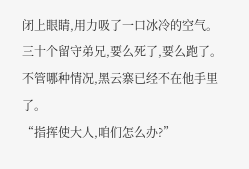闭上眼睛,用力吸了一口冰冷的空气。
三十个留守弟兄,要么死了,要么跑了。
不管哪种情况,黑云寨已经不在他手里了。
“指挥使大人,咱们怎么办?”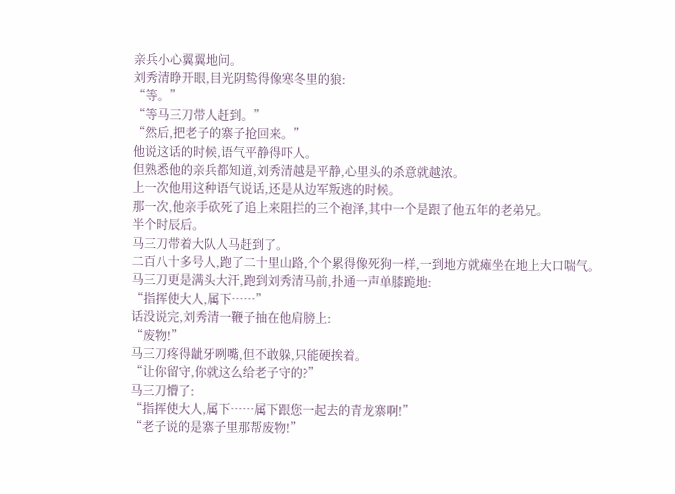亲兵小心翼翼地问。
刘秀清睁开眼,目光阴鸷得像寒冬里的狼:
“等。”
“等马三刀带人赶到。”
“然后,把老子的寨子抢回来。”
他说这话的时候,语气平静得吓人。
但熟悉他的亲兵都知道,刘秀清越是平静,心里头的杀意就越浓。
上一次他用这种语气说话,还是从边军叛逃的时候。
那一次,他亲手砍死了追上来阻拦的三个袍泽,其中一个是跟了他五年的老弟兄。
半个时辰后。
马三刀带着大队人马赶到了。
二百八十多号人,跑了二十里山路,个个累得像死狗一样,一到地方就瘫坐在地上大口喘气。
马三刀更是满头大汗,跑到刘秀清马前,扑通一声单膝跪地:
“指挥使大人,属下……”
话没说完,刘秀清一鞭子抽在他肩膀上:
“废物!”
马三刀疼得龇牙咧嘴,但不敢躲,只能硬挨着。
“让你留守,你就这么给老子守的?”
马三刀懵了:
“指挥使大人,属下……属下跟您一起去的青龙寨啊!”
“老子说的是寨子里那帮废物!”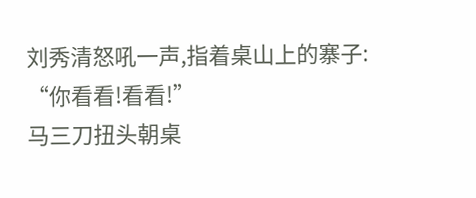刘秀清怒吼一声,指着桌山上的寨子:
“你看看!看看!”
马三刀扭头朝桌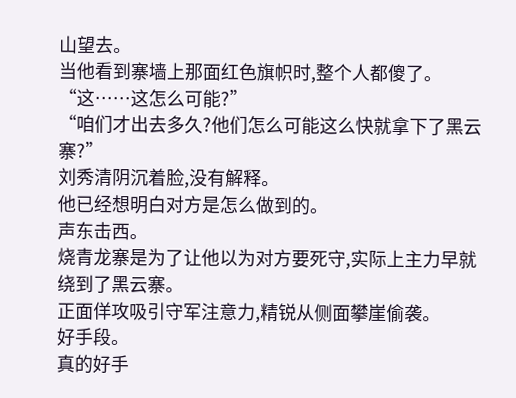山望去。
当他看到寨墙上那面红色旗帜时,整个人都傻了。
“这……这怎么可能?”
“咱们才出去多久?他们怎么可能这么快就拿下了黑云寨?”
刘秀清阴沉着脸,没有解释。
他已经想明白对方是怎么做到的。
声东击西。
烧青龙寨是为了让他以为对方要死守,实际上主力早就绕到了黑云寨。
正面佯攻吸引守军注意力,精锐从侧面攀崖偷袭。
好手段。
真的好手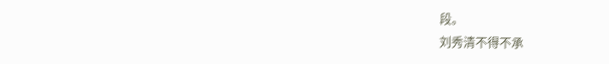段。
刘秀清不得不承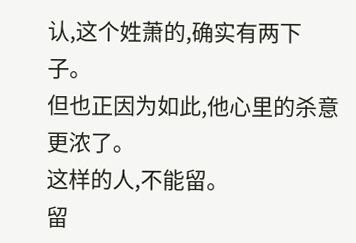认,这个姓萧的,确实有两下子。
但也正因为如此,他心里的杀意更浓了。
这样的人,不能留。
留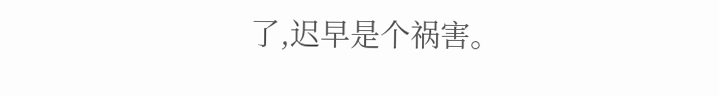了,迟早是个祸害。